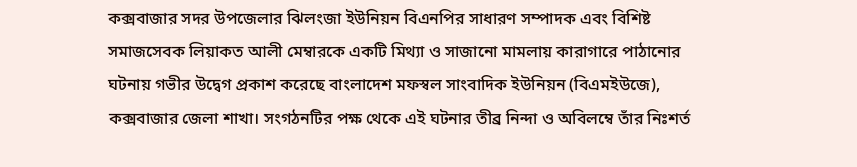কক্সবাজার সদর উপজেলার ঝিলংজা ইউনিয়ন বিএনপির সাধারণ সম্পাদক এবং বিশিষ্ট সমাজসেবক লিয়াকত আলী মেম্বারকে একটি মিথ্যা ও সাজানো মামলায় কারাগারে পাঠানোর ঘটনায় গভীর উদ্বেগ প্রকাশ করেছে বাংলাদেশ মফস্বল সাংবাদিক ইউনিয়ন (বিএমইউজে), কক্সবাজার জেলা শাখা। সংগঠনটির পক্ষ থেকে এই ঘটনার তীব্র নিন্দা ও অবিলম্বে তাঁর নিঃশর্ত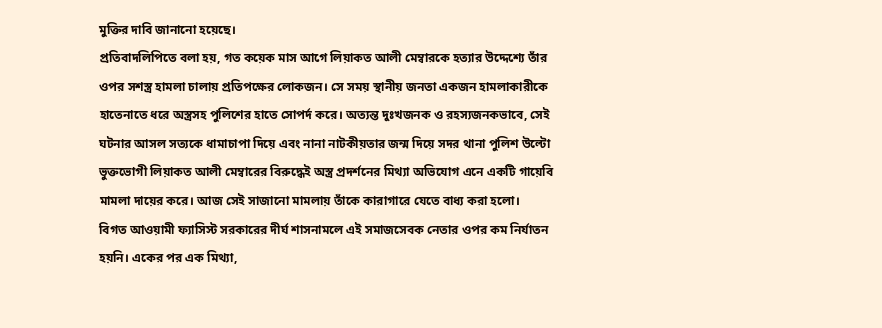মুক্তির দাবি জানানো হয়েছে।
প্রতিবাদলিপিতে বলা হয়, গত কয়েক মাস আগে লিয়াকত আলী মেম্বারকে হত্যার উদ্দেশ্যে তাঁর ওপর সশস্ত্র হামলা চালায় প্রতিপক্ষের লোকজন। সে সময় স্থানীয় জনতা একজন হামলাকারীকে হাতেনাতে ধরে অস্ত্রসহ পুলিশের হাতে সোপর্দ করে। অত্যন্ত দুঃখজনক ও রহস্যজনকভাবে, সেই ঘটনার আসল সত্যকে ধামাচাপা দিয়ে এবং নানা নাটকীয়তার জন্ম দিয়ে সদর থানা পুলিশ উল্টো ভুক্তভোগী লিয়াকত আলী মেম্বারের বিরুদ্ধেই অস্ত্র প্রদর্শনের মিথ্যা অভিযোগ এনে একটি গায়েবি মামলা দায়ের করে। আজ সেই সাজানো মামলায় তাঁকে কারাগারে যেতে বাধ্য করা হলো।
বিগত আওয়ামী ফ্যাসিস্ট সরকারের দীর্ঘ শাসনামলে এই সমাজসেবক নেতার ওপর কম নির্যাতন হয়নি। একের পর এক মিথ্যা,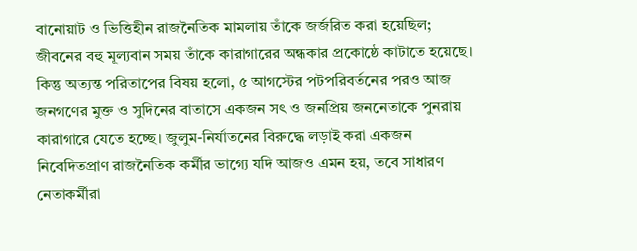বানোয়াট ও ভিত্তিহীন রাজনৈতিক মামলায় তাঁকে জর্জরিত করা হয়েছিল; জীবনের বহু মূল্যবান সময় তাঁকে কারাগারের অন্ধকার প্রকোষ্ঠে কাটাতে হয়েছে। কিন্তু অত্যন্ত পরিতাপের বিষয় হলো, ৫ আগস্টের পটপরিবর্তনের পরও আজ জনগণের মুক্ত ও সুদিনের বাতাসে একজন সৎ ও জনপ্রিয় জননেতাকে পুনরায় কারাগারে যেতে হচ্ছে। জুলুম-নির্যাতনের বিরুদ্ধে লড়াই করা একজন নিবেদিতপ্রাণ রাজনৈতিক কর্মীর ভাগ্যে যদি আজও এমন হয়, তবে সাধারণ নেতাকর্মীরা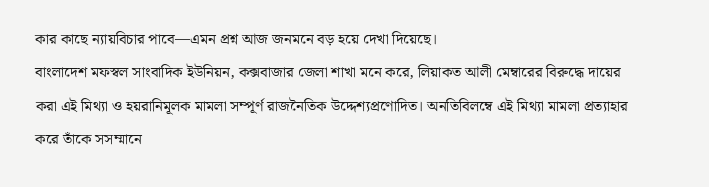কার কাছে ন্যায়বিচার পাবে—এমন প্রশ্ন আজ জনমনে বড় হয়ে দেখা দিয়েছে।
বাংলাদেশ মফস্বল সাংবাদিক ইউনিয়ন, কক্সবাজার জেলা শাখা মনে করে, লিয়াকত আলী মেম্বারের বিরুদ্ধে দায়ের করা এই মিথ্যা ও হয়রানিমূলক মামলা সম্পূর্ণ রাজনৈতিক উদ্দেশ্যপ্রণোদিত। অনতিবিলম্বে এই মিথ্যা মামলা প্রত্যাহার করে তাঁকে সসম্মানে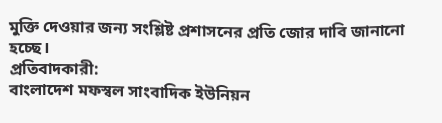মুক্তি দেওয়ার জন্য সংশ্লিষ্ট প্রশাসনের প্রতি জোর দাবি জানানো হচ্ছে।
প্রতিবাদকারী:
বাংলাদেশ মফস্বল সাংবাদিক ইউনিয়ন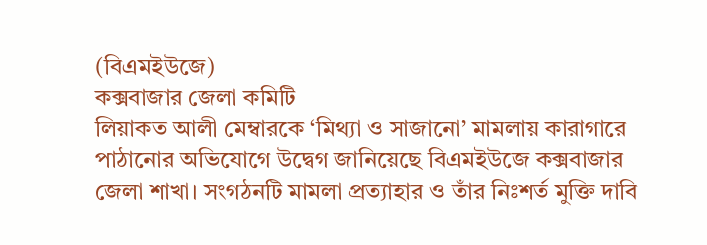(বিএমইউজে)
কক্সবাজার জেলা কমিটি
লিয়াকত আলী মেম্বারকে ‘মিথ্যা ও সাজানো’ মামলায় কারাগারে পাঠানোর অভিযোগে উদ্বেগ জানিয়েছে বিএমইউজে কক্সবাজার জেলা শাখা। সংগঠনটি মামলা প্রত্যাহার ও তাঁর নিঃশর্ত মুক্তি দাবি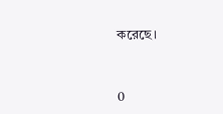করেছে।



0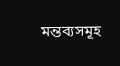মন্তব্যসমূহ